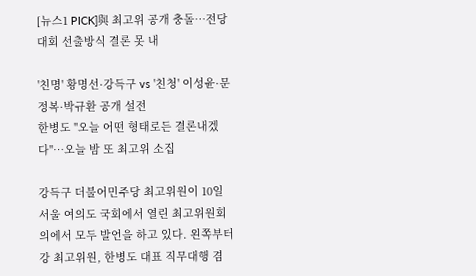[뉴스1 PICK]與 최고위 공개 충돌…전당대회 선출방식 결론 못 내

'친명' 황명선·강득구 vs '친청' 이성윤·문정복·박규환 공개 설전
한병도 "오늘 어떤 형태로든 결론내겠다"…오늘 밤 또 최고위 소집

강득구 더불어민주당 최고위원이 10일 서울 여의도 국회에서 열린 최고위원회의에서 모두 발언을 하고 있다. 왼쪽부터 강 최고위원, 한병도 대표 직무대행 겸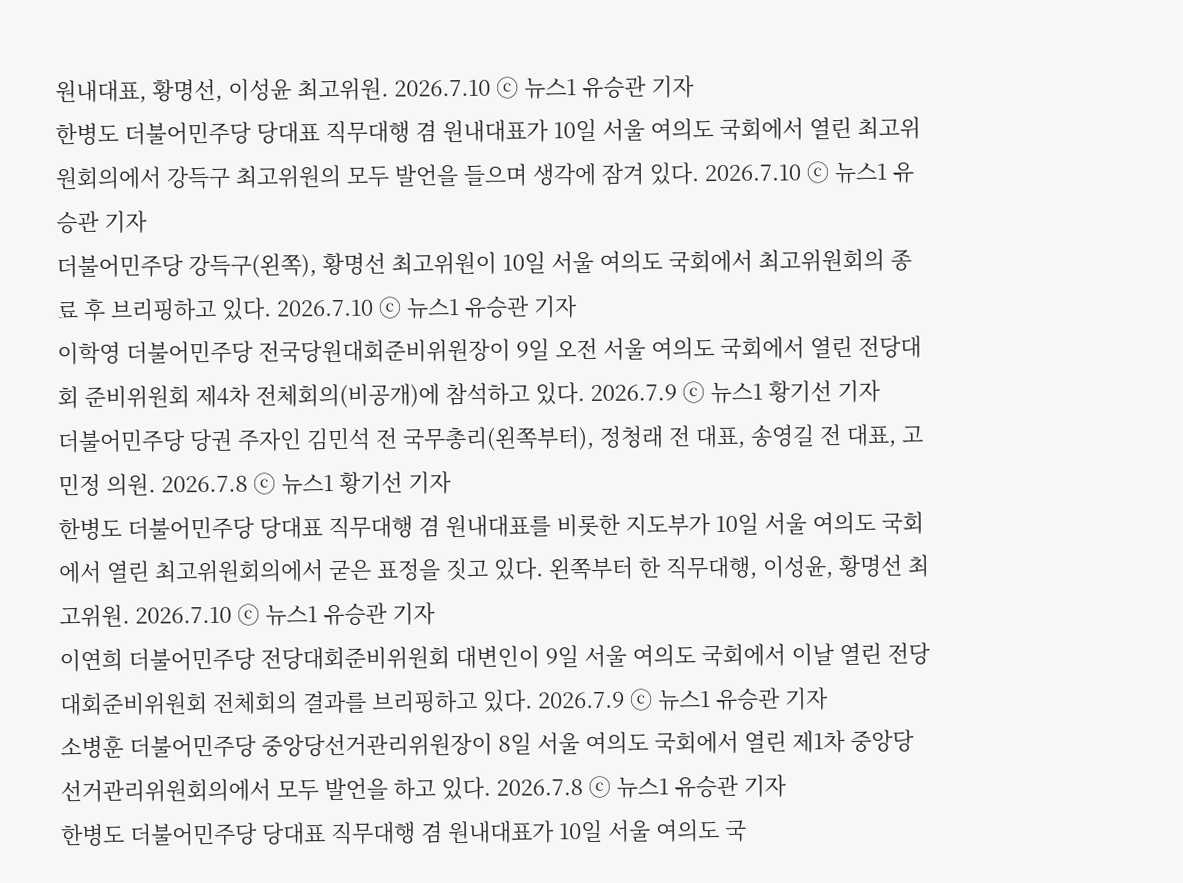원내대표, 황명선, 이성윤 최고위원. 2026.7.10 ⓒ 뉴스1 유승관 기자
한병도 더불어민주당 당대표 직무대행 겸 원내대표가 10일 서울 여의도 국회에서 열린 최고위원회의에서 강득구 최고위원의 모두 발언을 들으며 생각에 잠겨 있다. 2026.7.10 ⓒ 뉴스1 유승관 기자
더불어민주당 강득구(왼쪽), 황명선 최고위원이 10일 서울 여의도 국회에서 최고위원회의 종료 후 브리핑하고 있다. 2026.7.10 ⓒ 뉴스1 유승관 기자
이학영 더불어민주당 전국당원대회준비위원장이 9일 오전 서울 여의도 국회에서 열린 전당대회 준비위원회 제4차 전체회의(비공개)에 참석하고 있다. 2026.7.9 ⓒ 뉴스1 황기선 기자
더불어민주당 당권 주자인 김민석 전 국무총리(왼쪽부터), 정청래 전 대표, 송영길 전 대표, 고민정 의원. 2026.7.8 ⓒ 뉴스1 황기선 기자
한병도 더불어민주당 당대표 직무대행 겸 원내대표를 비롯한 지도부가 10일 서울 여의도 국회에서 열린 최고위원회의에서 굳은 표정을 짓고 있다. 왼쪽부터 한 직무대행, 이성윤, 황명선 최고위원. 2026.7.10 ⓒ 뉴스1 유승관 기자
이연희 더불어민주당 전당대회준비위원회 대변인이 9일 서울 여의도 국회에서 이날 열린 전당대회준비위원회 전체회의 결과를 브리핑하고 있다. 2026.7.9 ⓒ 뉴스1 유승관 기자
소병훈 더불어민주당 중앙당선거관리위원장이 8일 서울 여의도 국회에서 열린 제1차 중앙당선거관리위원회의에서 모두 발언을 하고 있다. 2026.7.8 ⓒ 뉴스1 유승관 기자
한병도 더불어민주당 당대표 직무대행 겸 원내대표가 10일 서울 여의도 국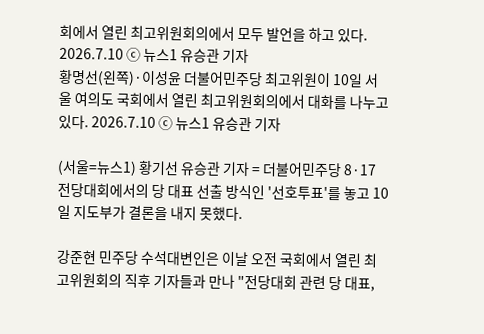회에서 열린 최고위원회의에서 모두 발언을 하고 있다. 2026.7.10 ⓒ 뉴스1 유승관 기자
황명선(왼쪽)·이성윤 더불어민주당 최고위원이 10일 서울 여의도 국회에서 열린 최고위원회의에서 대화를 나누고 있다. 2026.7.10 ⓒ 뉴스1 유승관 기자

(서울=뉴스1) 황기선 유승관 기자 = 더불어민주당 8·17 전당대회에서의 당 대표 선출 방식인 '선호투표'를 놓고 10일 지도부가 결론을 내지 못했다.

강준현 민주당 수석대변인은 이날 오전 국회에서 열린 최고위원회의 직후 기자들과 만나 "전당대회 관련 당 대표,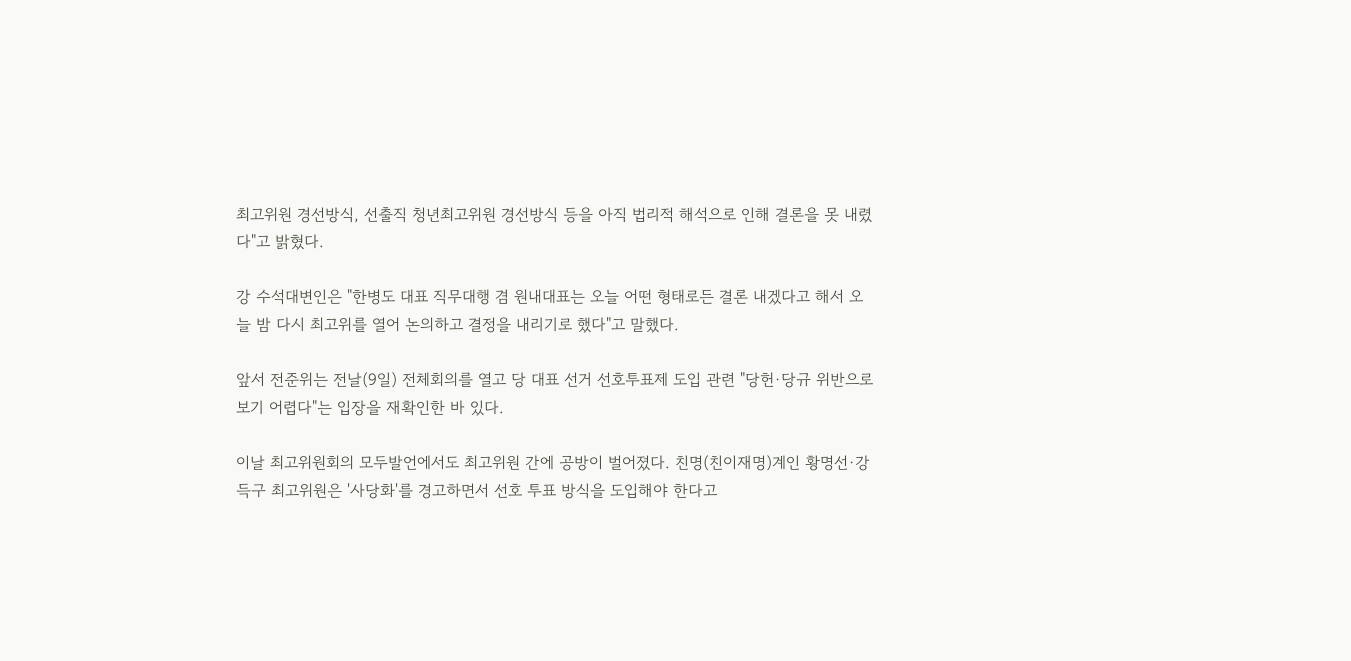최고위원 경선방식, 선출직 청년최고위원 경선방식 등을 아직 법리적 해석으로 인해 결론을 못 내렸다"고 밝혔다.

강 수석대변인은 "한병도 대표 직무대행 겸 원내대표는 오늘 어떤 형태로든 결론 내겠다고 해서 오늘 밤 다시 최고위를 열어 논의하고 결정을 내리기로 했다"고 말했다.

앞서 전준위는 전날(9일) 전체회의를 열고 당 대표 선거 선호투표제 도입 관련 "당헌·당규 위반으로 보기 어렵다"는 입장을 재확인한 바 있다.

이날 최고위원회의 모두발언에서도 최고위원 간에 공방이 벌어졌다. 친명(친이재명)계인 황명선·강득구 최고위원은 '사당화'를 경고하면서 선호 투표 방식을 도입해야 한다고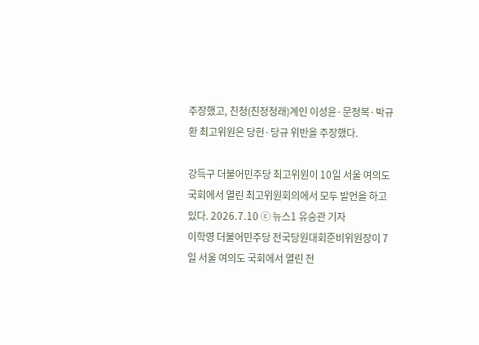주장했고, 친청(친정청래)계인 이성윤·문정복·박규환 최고위원은 당헌·당규 위반을 주장했다.

강득구 더불어민주당 최고위원이 10일 서울 여의도 국회에서 열린 최고위원회의에서 모두 발언을 하고 있다. 2026.7.10 ⓒ 뉴스1 유승관 기자
이학영 더불어민주당 전국당원대회준비위원장이 7일 서울 여의도 국회에서 열린 전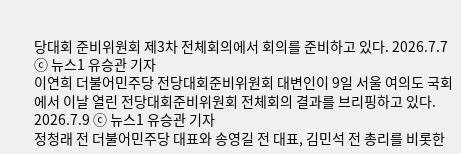당대회 준비위원회 제3차 전체회의에서 회의를 준비하고 있다. 2026.7.7 ⓒ 뉴스1 유승관 기자
이연희 더불어민주당 전당대회준비위원회 대변인이 9일 서울 여의도 국회에서 이날 열린 전당대회준비위원회 전체회의 결과를 브리핑하고 있다. 2026.7.9 ⓒ 뉴스1 유승관 기자
정청래 전 더불어민주당 대표와 송영길 전 대표, 김민석 전 총리를 비롯한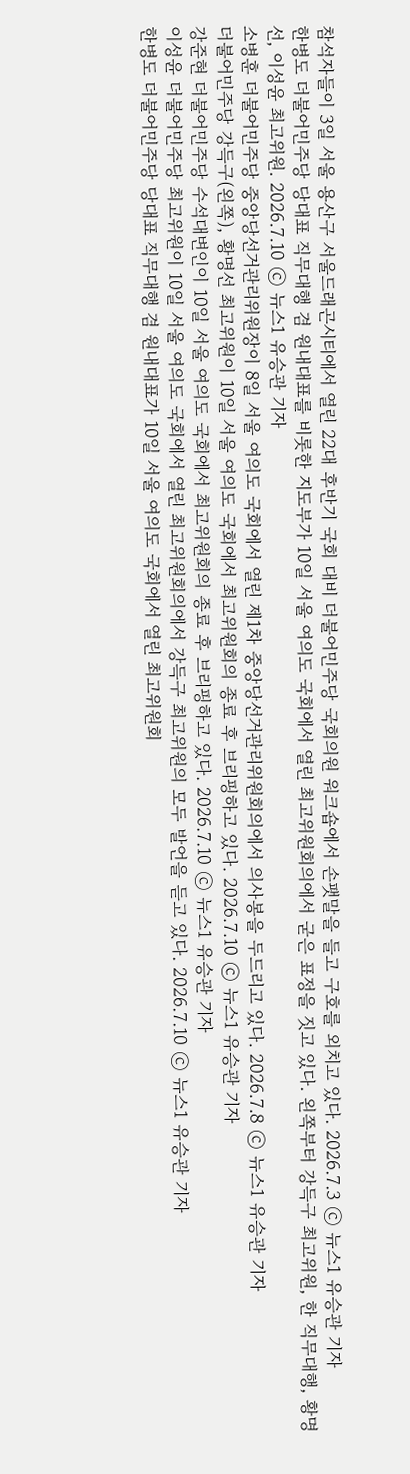참석자들이 3일 서울 용산구 서울드래곤시티에서 열린 22대 후반기 국회 대비 더불어민주당 국회의원 워크숍에서 손팻말을 들고 구호를 외치고 있다. 2026.7.3 ⓒ 뉴스1 유승관 기자
한병도 더불어민주당 당대표 직무대행 겸 원내대표를 비롯한 지도부가 10일 서울 여의도 국회에서 열린 최고위원회의에서 굳은 표정을 짓고 있다. 왼쪽부터 강득구 최고위원, 한 직무대행, 황명선, 이성윤 최고위원. 2026.7.10 ⓒ 뉴스1 유승관 기자
소병훈 더불어민주당 중앙당선거관리위원장이 8일 서울 여의도 국회에서 열린 제1차 중앙당선거관리위원회의에서 의사봉을 두드리고 있다. 2026.7.8 ⓒ 뉴스1 유승관 기자
더불어민주당 강득구(왼쪽), 황명선 최고위원이 10일 서울 여의도 국회에서 최고위원회의 종료 후 브리핑하고 있다. 2026.7.10 ⓒ 뉴스1 유승관 기자
강준현 더불어민주당 수석대변인이 10일 서울 여의도 국회에서 최고위원회의 종료 후 브리핑하고 있다. 2026.7.10 ⓒ 뉴스1 유승관 기자
이성윤 더불어민주당 최고위원이 10일 서울 여의도 국회에서 열린 최고위원회의에서 강득구 최고위원의 모두 발언을 듣고 있다. 2026.7.10 ⓒ 뉴스1 유승관 기자
한병도 더불어민주당 당대표 직무대행 겸 원내대표가 10일 서울 여의도 국회에서 열린 최고위원회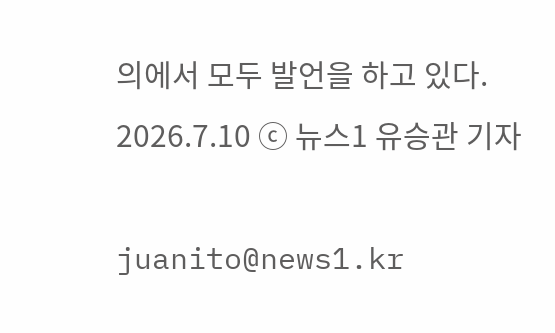의에서 모두 발언을 하고 있다. 2026.7.10 ⓒ 뉴스1 유승관 기자

juanito@news1.kr